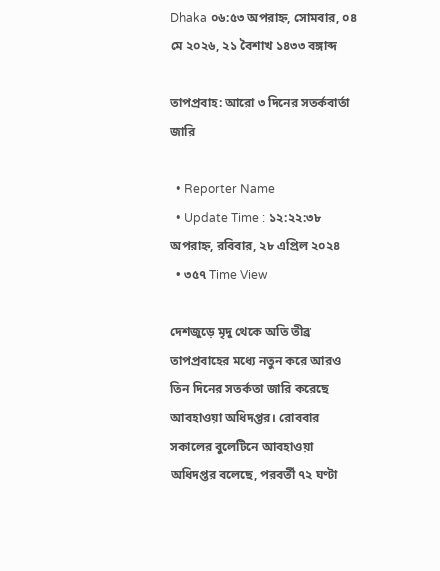Dhaka ০৬:৫৩ অপরাহ্ন, সোমবার, ০৪ মে ২০২৬, ২১ বৈশাখ ১৪৩৩ বঙ্গাব্দ

তাপপ্রবাহ: আরো ৩ দিনের সতর্কবার্তা জারি

  • Reporter Name
  • Update Time : ১২:২২:৩৮ অপরাহ্ন, রবিবার, ২৮ এপ্রিল ২০২৪
  • ৩৫৭ Time View

দেশজুড়ে মৃদু থেকে অতি তীব্র তাপপ্রবাহের মধ্যে নতুন করে আরও তিন দিনের সতর্কতা জারি করেছে আবহাওয়া অধিদপ্তর। রোববার সকালের বুলেটিনে আবহাওয়া অধিদপ্তর বলেছে, পরবর্তী ৭২ ঘণ্টা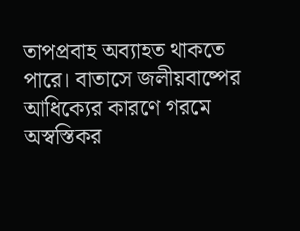তাপপ্রবাহ অব্যাহত থাকতে পারে। বাতাসে জলীয়বাষ্পের আধিক্যের কারণে গরমে অস্বস্তিকর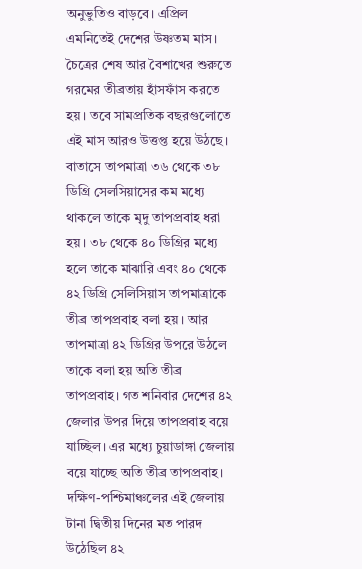অনুভুতিও বাড়বে। এপ্রিল এমনিতেই দেশের উষ্ণতম মাস। চৈত্রের শেষ আর বৈশাখের শুরুতে গরমের তীব্রতায় হাঁসফাঁস করতে হয়। তবে সামপ্রতিক বছরগুলোতে এই মাস আরও উত্তপ্ত হয়ে উঠছে। বাতাসে তাপমাত্রা ৩৬ থেকে ৩৮ ডিগ্রি সেলসিয়াসের কম মধ্যে থাকলে তাকে মৃদু তাপপ্রবাহ ধরা হয়। ৩৮ থেকে ৪০ ডিগ্রির মধ্যে হলে তাকে মাঝারি এবং ৪০ থেকে ৪২ ডিগ্রি সেলিসিয়াস তাপমাত্রাকে তীব্র তাপপ্রবাহ বলা হয়। আর তাপমাত্রা ৪২ ডিগ্রির উপরে উঠলে তাকে বলা হয় অতি তীব্র তাপপ্রবাহ। গত শনিবার দেশের ৪২ জেলার উপর দিয়ে তাপপ্রবাহ বয়ে যাচ্ছিল। এর মধ্যে চুয়াডাঙ্গা জেলায় বয়ে যাচ্ছে অতি তীব্র তাপপ্রবাহ। দক্ষিণ-পশ্চিমাঞ্চলের এই জেলায় টানা দ্বিতীয় দিনের মত পারদ উঠেছিল ৪২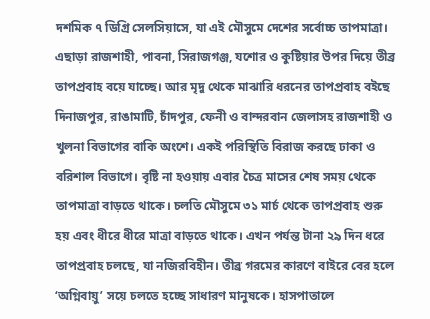দশমিক ৭ ডিগ্রি সেলসিয়াসে, যা এই মৌসুমে দেশের সর্বোচ্চ তাপমাত্রা। এছাড়া রাজশাহী, পাবনা, সিরাজগঞ্জ, যশোর ও কুষ্টিয়ার উপর দিয়ে তীব্র তাপপ্রবাহ বয়ে যাচ্ছে। আর মৃদু থেকে মাঝারি ধরনের তাপপ্রবাহ বইছে দিনাজপুর, রাঙামাটি, চাঁদপুর, ফেনী ও বান্দরবান জেলাসহ রাজশাহী ও খুলনা বিভাগের বাকি অংশে। একই পরিস্থিতি বিরাজ করছে ঢাকা ও বরিশাল বিভাগে। বৃষ্টি না হওয়ায় এবার চৈত্র মাসের শেষ সময় থেকে তাপমাত্রা বাড়তে থাকে। চলতি মৌসুমে ৩১ মার্চ থেকে তাপপ্রবাহ শুরু হয় এবং ধীরে ধীরে মাত্রা বাড়তে থাকে। এখন পর্যন্ত টানা ২৯ দিন ধরে তাপপ্রবাহ চলছে, যা নজিরবিহীন। তীব্র গরমের কারণে বাইরে বের হলে ‘অগ্নিবায়ু’ সয়ে চলতে হচ্ছে সাধারণ মানুষকে। হাসপাতালে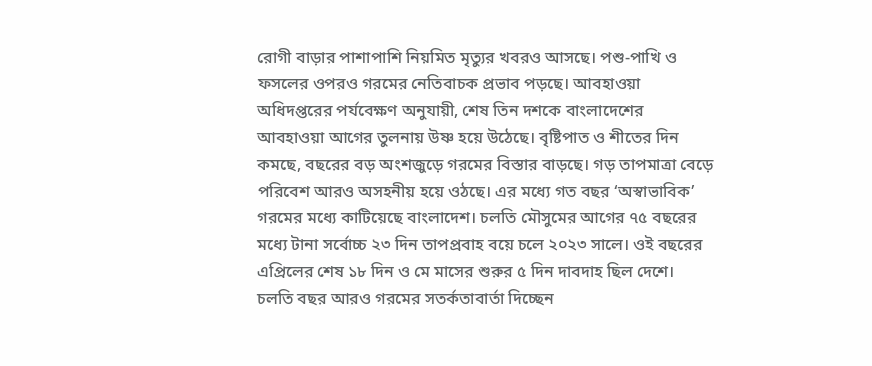রোগী বাড়ার পাশাপাশি নিয়মিত মৃত্যুর খবরও আসছে। পশু-পাখি ও ফসলের ওপরও গরমের নেতিবাচক প্রভাব পড়ছে। আবহাওয়া অধিদপ্তরের পর্যবেক্ষণ অনুযায়ী, শেষ তিন দশকে বাংলাদেশের আবহাওয়া আগের তুলনায় উষ্ণ হয়ে উঠেছে। বৃষ্টিপাত ও শীতের দিন কমছে, বছরের বড় অংশজুড়ে গরমের বিস্তার বাড়ছে। গড় তাপমাত্রা বেড়ে পরিবেশ আরও অসহনীয় হয়ে ওঠছে। এর মধ্যে গত বছর ‘অস্বাভাবিক’ গরমের মধ্যে কাটিয়েছে বাংলাদেশ। চলতি মৌসুমের আগের ৭৫ বছরের মধ্যে টানা সর্বোচ্চ ২৩ দিন তাপপ্রবাহ বয়ে চলে ২০২৩ সালে। ওই বছরের এপ্রিলের শেষ ১৮ দিন ও মে মাসের শুরুর ৫ দিন দাবদাহ ছিল দেশে। চলতি বছর আরও গরমের সতর্কতাবার্তা দিচ্ছেন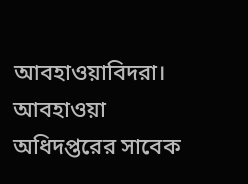আবহাওয়াবিদরা। আবহাওয়া অধিদপ্তরের সাবেক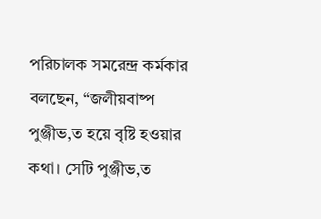পরিচালক সমরেন্দ্র কর্মকার বলছেন, “জলীয়বাষ্প পুঞ্জীভ‚ত হয়ে বৃষ্টি হওয়ার কথা। সেটি পুঞ্জীভ‚ত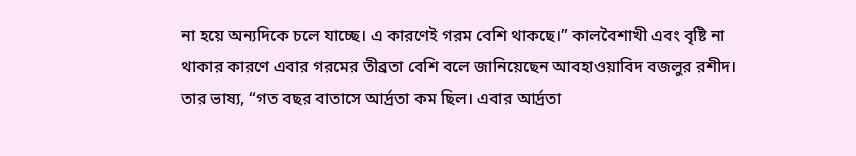না হয়ে অন্যদিকে চলে যাচ্ছে। এ কারণেই গরম বেশি থাকছে।” কালবৈশাখী এবং বৃষ্টি না থাকার কারণে এবার গরমের তীব্রতা বেশি বলে জানিয়েছেন আবহাওয়াবিদ বজলুর রশীদ। তার ভাষ্য, “গত বছর বাতাসে আর্দ্রতা কম ছিল। এবার আর্দ্রতা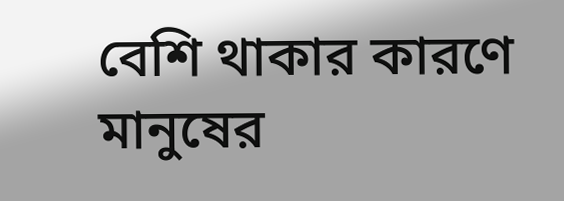বেশি থাকার কারণে মানুষের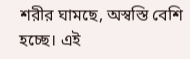শরীর ঘামছে, অস্বস্তি বেশি হচ্ছে। এই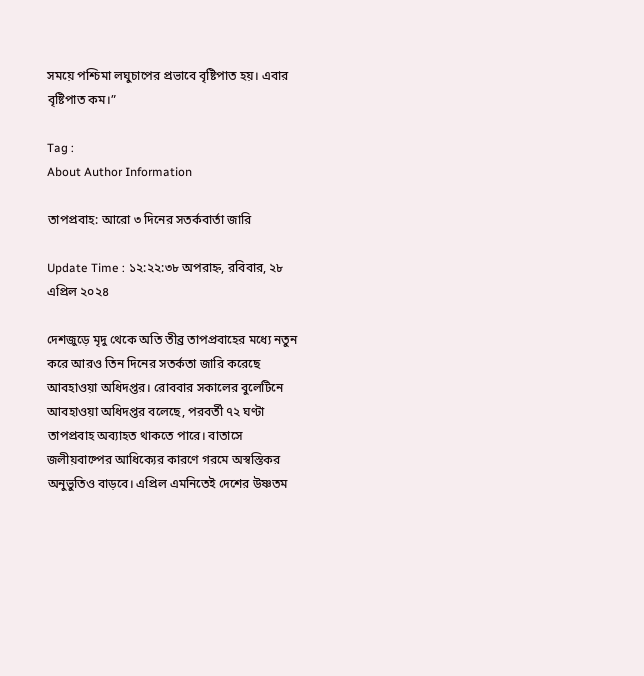সময়ে পশ্চিমা লঘুচাপের প্রভাবে বৃষ্টিপাত হয়। এবার বৃষ্টিপাত কম।”

Tag :
About Author Information

তাপপ্রবাহ: আরো ৩ দিনের সতর্কবার্তা জারি

Update Time : ১২:২২:৩৮ অপরাহ্ন, রবিবার, ২৮ এপ্রিল ২০২৪

দেশজুড়ে মৃদু থেকে অতি তীব্র তাপপ্রবাহের মধ্যে নতুন করে আরও তিন দিনের সতর্কতা জারি করেছে আবহাওয়া অধিদপ্তর। রোববার সকালের বুলেটিনে আবহাওয়া অধিদপ্তর বলেছে, পরবর্তী ৭২ ঘণ্টা তাপপ্রবাহ অব্যাহত থাকতে পারে। বাতাসে জলীয়বাষ্পের আধিক্যের কারণে গরমে অস্বস্তিকর অনুভুতিও বাড়বে। এপ্রিল এমনিতেই দেশের উষ্ণতম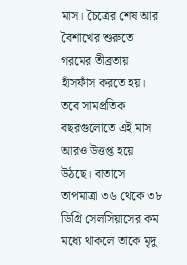মাস। চৈত্রের শেষ আর বৈশাখের শুরুতে গরমের তীব্রতায় হাঁসফাঁস করতে হয়। তবে সামপ্রতিক বছরগুলোতে এই মাস আরও উত্তপ্ত হয়ে উঠছে। বাতাসে তাপমাত্রা ৩৬ থেকে ৩৮ ডিগ্রি সেলসিয়াসের কম মধ্যে থাকলে তাকে মৃদু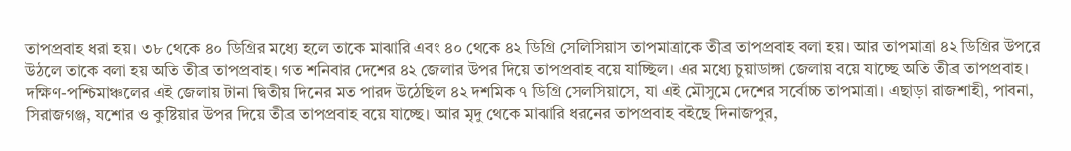তাপপ্রবাহ ধরা হয়। ৩৮ থেকে ৪০ ডিগ্রির মধ্যে হলে তাকে মাঝারি এবং ৪০ থেকে ৪২ ডিগ্রি সেলিসিয়াস তাপমাত্রাকে তীব্র তাপপ্রবাহ বলা হয়। আর তাপমাত্রা ৪২ ডিগ্রির উপরে উঠলে তাকে বলা হয় অতি তীব্র তাপপ্রবাহ। গত শনিবার দেশের ৪২ জেলার উপর দিয়ে তাপপ্রবাহ বয়ে যাচ্ছিল। এর মধ্যে চুয়াডাঙ্গা জেলায় বয়ে যাচ্ছে অতি তীব্র তাপপ্রবাহ। দক্ষিণ-পশ্চিমাঞ্চলের এই জেলায় টানা দ্বিতীয় দিনের মত পারদ উঠেছিল ৪২ দশমিক ৭ ডিগ্রি সেলসিয়াসে, যা এই মৌসুমে দেশের সর্বোচ্চ তাপমাত্রা। এছাড়া রাজশাহী, পাবনা, সিরাজগঞ্জ, যশোর ও কুষ্টিয়ার উপর দিয়ে তীব্র তাপপ্রবাহ বয়ে যাচ্ছে। আর মৃদু থেকে মাঝারি ধরনের তাপপ্রবাহ বইছে দিনাজপুর,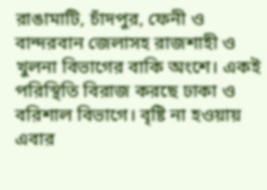রাঙামাটি, চাঁদপুর, ফেনী ও বান্দরবান জেলাসহ রাজশাহী ও খুলনা বিভাগের বাকি অংশে। একই পরিস্থিতি বিরাজ করছে ঢাকা ও বরিশাল বিভাগে। বৃষ্টি না হওয়ায় এবার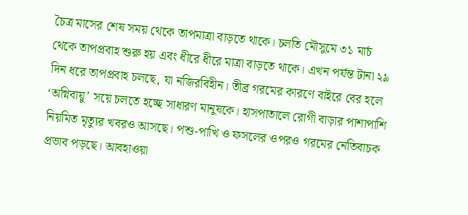চৈত্র মাসের শেষ সময় থেকে তাপমাত্রা বাড়তে থাকে। চলতি মৌসুমে ৩১ মার্চ থেকে তাপপ্রবাহ শুরু হয় এবং ধীরে ধীরে মাত্রা বাড়তে থাকে। এখন পর্যন্ত টানা ২৯ দিন ধরে তাপপ্রবাহ চলছে, যা নজিরবিহীন। তীব্র গরমের কারণে বাইরে বের হলে ‘অগ্নিবায়ু’ সয়ে চলতে হচ্ছে সাধারণ মানুষকে। হাসপাতালে রোগী বাড়ার পাশাপাশি নিয়মিত মৃত্যুর খবরও আসছে। পশু-পাখি ও ফসলের ওপরও গরমের নেতিবাচক প্রভাব পড়ছে। আবহাওয়া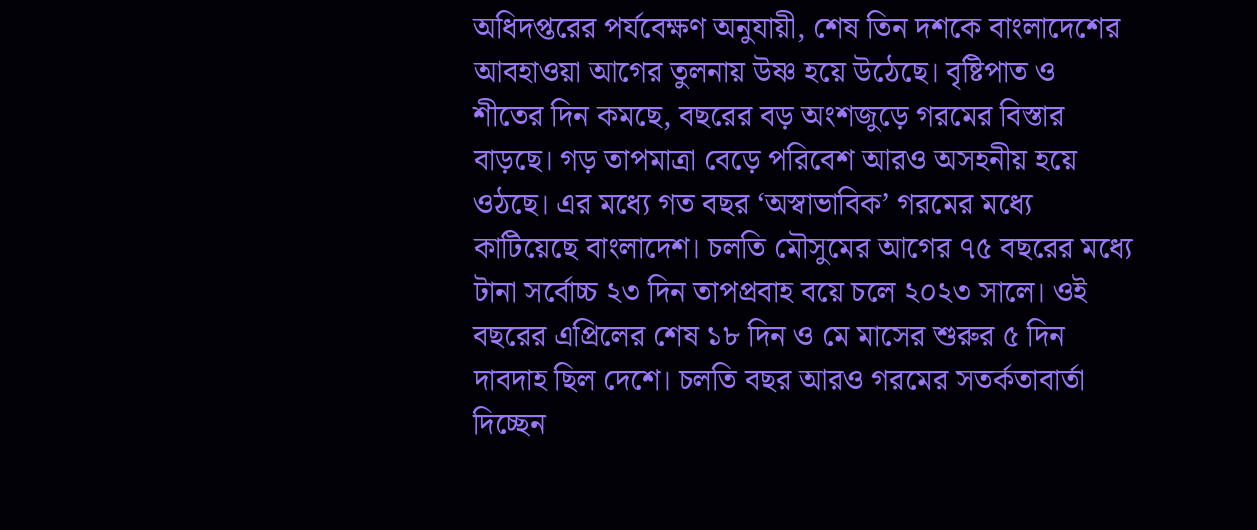অধিদপ্তরের পর্যবেক্ষণ অনুযায়ী, শেষ তিন দশকে বাংলাদেশের আবহাওয়া আগের তুলনায় উষ্ণ হয়ে উঠেছে। বৃষ্টিপাত ও শীতের দিন কমছে, বছরের বড় অংশজুড়ে গরমের বিস্তার বাড়ছে। গড় তাপমাত্রা বেড়ে পরিবেশ আরও অসহনীয় হয়ে ওঠছে। এর মধ্যে গত বছর ‘অস্বাভাবিক’ গরমের মধ্যে কাটিয়েছে বাংলাদেশ। চলতি মৌসুমের আগের ৭৫ বছরের মধ্যে টানা সর্বোচ্চ ২৩ দিন তাপপ্রবাহ বয়ে চলে ২০২৩ সালে। ওই বছরের এপ্রিলের শেষ ১৮ দিন ও মে মাসের শুরুর ৫ দিন দাবদাহ ছিল দেশে। চলতি বছর আরও গরমের সতর্কতাবার্তা দিচ্ছেন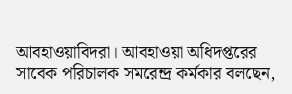আবহাওয়াবিদরা। আবহাওয়া অধিদপ্তরের সাবেক পরিচালক সমরেন্দ্র কর্মকার বলছেন,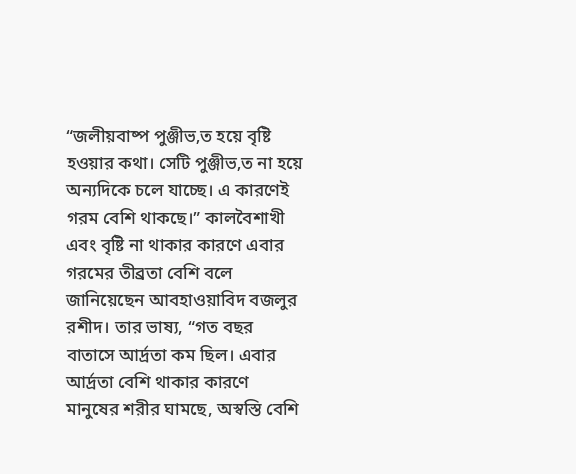“জলীয়বাষ্প পুঞ্জীভ‚ত হয়ে বৃষ্টি হওয়ার কথা। সেটি পুঞ্জীভ‚ত না হয়ে অন্যদিকে চলে যাচ্ছে। এ কারণেই গরম বেশি থাকছে।” কালবৈশাখী এবং বৃষ্টি না থাকার কারণে এবার গরমের তীব্রতা বেশি বলে জানিয়েছেন আবহাওয়াবিদ বজলুর রশীদ। তার ভাষ্য, “গত বছর বাতাসে আর্দ্রতা কম ছিল। এবার আর্দ্রতা বেশি থাকার কারণে মানুষের শরীর ঘামছে, অস্বস্তি বেশি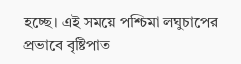হচ্ছে। এই সময়ে পশ্চিমা লঘুচাপের প্রভাবে বৃষ্টিপাত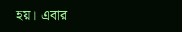হয়। এবার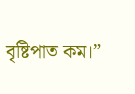বৃষ্টিপাত কম।”